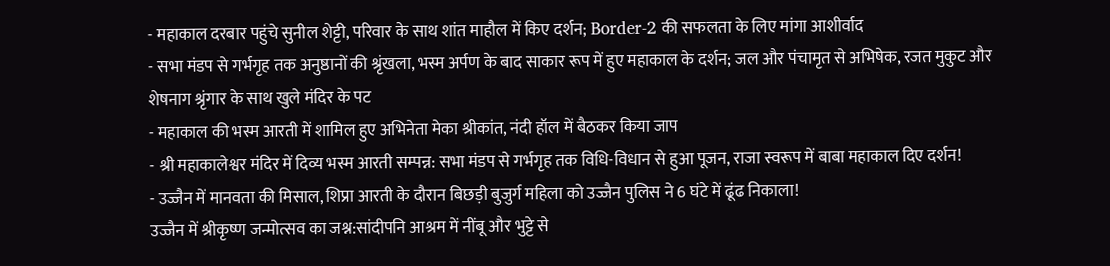- महाकाल दरबार पहुंचे सुनील शेट्टी, परिवार के साथ शांत माहौल में किए दर्शन; Border-2 की सफलता के लिए मांगा आशीर्वाद
- सभा मंडप से गर्भगृह तक अनुष्ठानों की श्रृंखला, भस्म अर्पण के बाद साकार रूप में हुए महाकाल के दर्शन; जल और पंचामृत से अभिषेक, रजत मुकुट और शेषनाग श्रृंगार के साथ खुले मंदिर के पट
- महाकाल की भस्म आरती में शामिल हुए अभिनेता मेका श्रीकांत, नंदी हॉल में बैठकर किया जाप
- श्री महाकालेश्वर मंदिर में दिव्य भस्म आरती सम्पन्न: सभा मंडप से गर्भगृह तक विधि-विधान से हुआ पूजन, राजा स्वरूप में बाबा महाकाल दिए दर्शन!
- उज्जैन में मानवता की मिसाल, शिप्रा आरती के दौरान बिछड़ी बुजुर्ग महिला को उज्जैन पुलिस ने 6 घंटे में ढूंढ निकाला!
उज्जैन में श्रीकृष्ण जन्मोत्सव का जश्न:सांदीपनि आश्रम में नींबू और भुट्टे से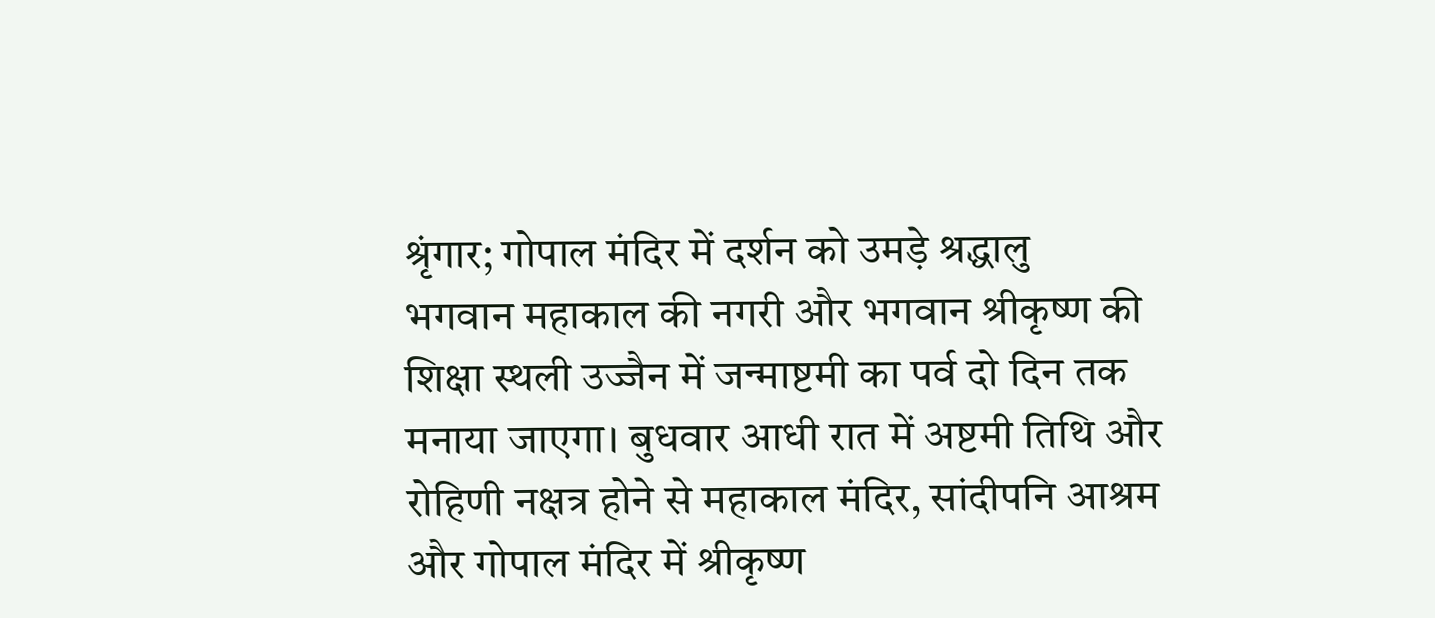श्रृंगार; गोपाल मंदिर में दर्शन को उमड़े श्रद्धालु
भगवान महाकाल की नगरी और भगवान श्रीकृष्ण की शिक्षा स्थली उज्जैन में जन्माष्टमी का पर्व दो दिन तक मनाया जाएगा। बुधवार आधी रात में अष्टमी तिथि और रोहिणी नक्षत्र होने से महाकाल मंदिर, सांदीपनि आश्रम और गोपाल मंदिर में श्रीकृष्ण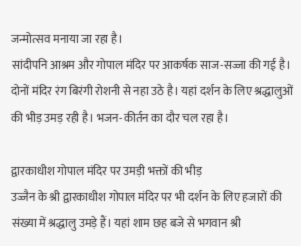जन्मोत्सव मनाया जा रहा है।
सांदीपनि आश्रम और गोपाल मंदिर पर आकर्षक साज-सज्जा की गई है। दोनों मंदिर रंग बिरंगी रोशनी से नहा उठे है। यहां दर्शन के लिए श्रद्धालुओं की भीड़ उमड़ रही है। भजन-कीर्तन का दौर चल रहा है।

द्वारकाधीश गोपाल मंदिर पर उमड़ी भक्तों की भीड़
उज्जैन के श्री द्वारकाधीश गोपाल मंदिर पर भी दर्शन के लिए हजारों की संख्या में श्रद्धालु उमड़े हैं। यहां शाम छह बजे से भगवान श्री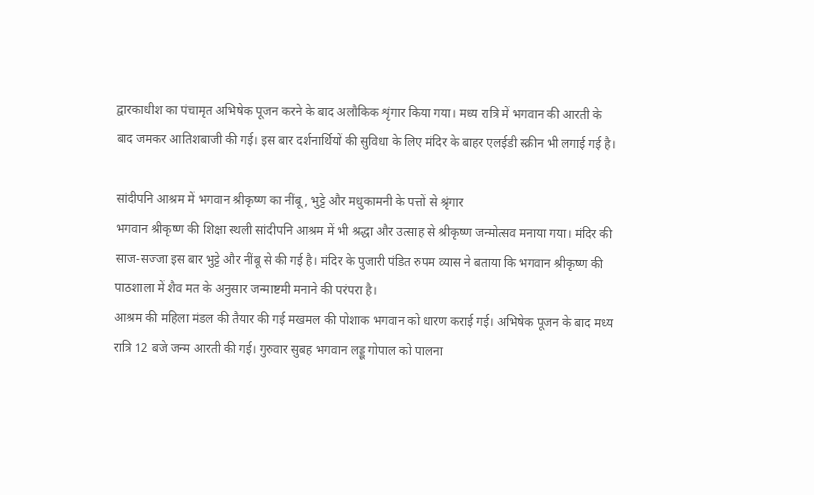द्वारकाधीश का पंचामृत अभिषेक पूजन करने के बाद अलौकिक शृंगार किया गया। मध्य रात्रि में भगवान की आरती के बाद जमकर आतिशबाजी की गई। इस बार दर्शनार्थियों की सुविधा के लिए मंदिर के बाहर एलईडी स्क्रीन भी लगाई गई है।

सांदीपनि आश्रम में भगवान श्रीकृष्ण का नींबू, भुट्टे और मधुकामनी के पत्तों से श्रृंगार
भगवान श्रीकृष्ण की शिक्षा स्थली सांदीपनि आश्रम में भी श्रद्धा और उत्साह से श्रीकृष्ण जन्मोत्सव मनाया गया। मंदिर की साज-सज्जा इस बार भुट्टे और नींबू से की गई है। मंदिर के पुजारी पंडित रुपम व्यास ने बताया कि भगवान श्रीकृष्ण की पाठशाला में शैव मत के अनुसार जन्माष्टमी मनाने की परंपरा है।
आश्रम की महिला मंडल की तैयार की गई मखमल की पोशाक भगवान को धारण कराई गई। अभिषेक पूजन के बाद मध्य रात्रि 12 बजे जन्म आरती की गई। गुरुवार सुबह भगवान लड्डू गोपाल को पालना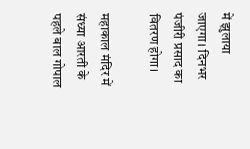में झुलाया जाएगा। दिनभर पंजीरी प्रसाद का वितरण होगा।

महाकाल मंदिर में संध्या आरती के पहले बाल गोपाल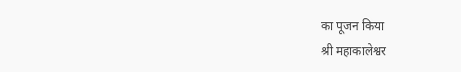का पूजन किया
श्री महाकालेश्वर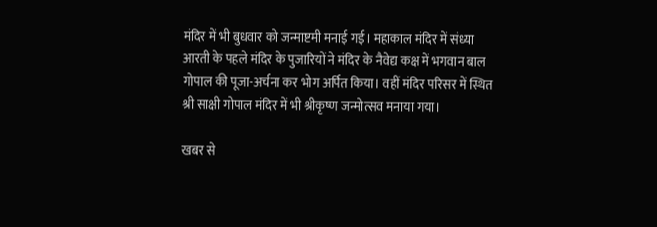मंदिर में भी बुधवार को जन्माष्टमी मनाई गई। महाकाल मंदिर में संध्या आरती के पहले मंदिर के पुजारियों ने मंदिर के नैवेद्य कक्ष में भगवान बाल गोपाल की पूजा-अर्चना कर भोग अर्पित किया। वहीं मंदिर परिसर में स्थित श्री साक्षी गोपाल मंदिर में भी श्रीकृष्ण जन्मोत्सव मनाया गया।

खबर से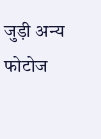जुड़ी अन्य फोटोज